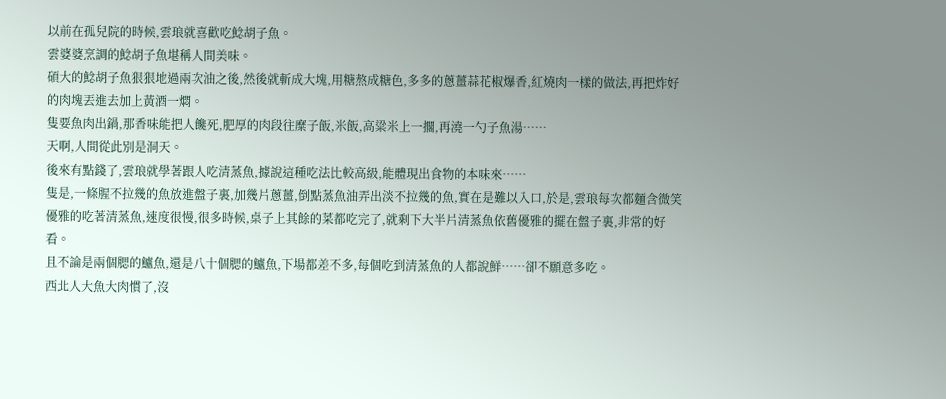以前在孤兒院的時候,雲琅就喜歡吃鯰胡子魚。
雲婆婆烹調的鯰胡子魚堪稱人間美味。
碩大的鯰胡子魚狠狠地過兩次油之後,然後就斬成大塊,用糖熬成糖色,多多的蔥薑蒜花椒爆香,紅燒肉一樣的做法,再把炸好的肉塊丟進去加上黃酒一燜。
隻要魚肉出鍋,那香味能把人饞死,肥厚的肉段往糜子飯,米飯,高粱米上一擱,再澆一勺子魚湯……
天啊,人間從此別是洞天。
後來有點錢了,雲琅就學著跟人吃清蒸魚,據說這種吃法比較高級,能體現出食物的本味來……
隻是,一條腥不拉幾的魚放進盤子裏,加幾片蔥薑,倒點蒸魚油弄出淡不拉幾的魚,實在是難以入口,於是,雲琅每次都麵含微笑優雅的吃著清蒸魚,速度很慢,很多時候,桌子上其餘的菜都吃完了,就剩下大半片清蒸魚依舊優雅的擺在盤子裏,非常的好看。
且不論是兩個腮的鱸魚,還是八十個腮的鱸魚,下場都差不多,每個吃到清蒸魚的人都說鮮……卻不願意多吃。
西北人大魚大肉慣了,沒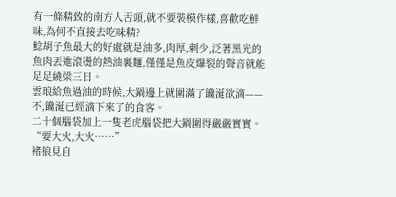有一條精致的南方人舌頭,就不要裝模作樣,喜歡吃鮮味,為何不直接去吃味精?
鯰胡子魚最大的好處就是油多,肉厚,刺少,泛著黑光的魚肉丟進滾燙的熱油裏麵,僅僅是魚皮爆裂的聲音就能足足繞梁三日。
雲琅給魚過油的時候,大鍋邊上就圍滿了饞涎欲滴——不,饞涎已經滴下來了的食客。
二十個腦袋加上一隻老虎腦袋把大鍋圍得嚴嚴實實。
“要大火,大火……”
褚狼見自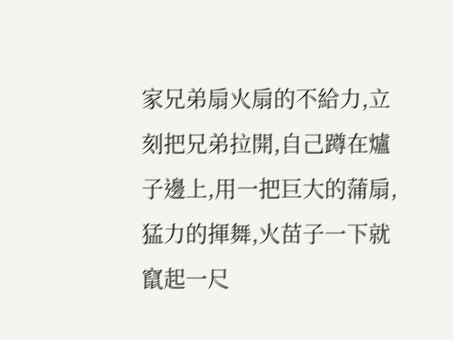家兄弟扇火扇的不給力,立刻把兄弟拉開,自己蹲在爐子邊上,用一把巨大的蒲扇,猛力的揮舞,火苗子一下就竄起一尺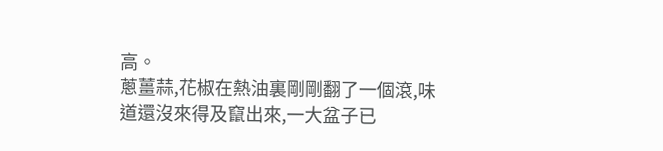高。
蔥薑蒜,花椒在熱油裏剛剛翻了一個滾,味道還沒來得及竄出來,一大盆子已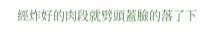經炸好的肉段就劈頭蓋臉的落了下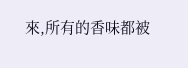來,所有的香味都被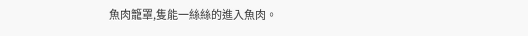魚肉籠罩,隻能一絲絲的進入魚肉。